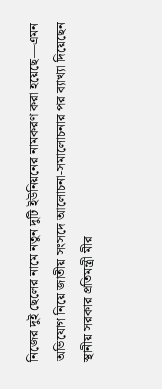নিজের দুই ছেলের নামে নতুন দুটি ইউনিয়নের নামকরণ করা হয়েছে—এমন অভিযোগ নিয়ে জাতীয় সংসদে আলোচনা-সমালোচনার পর ব্যাখ্যা দিয়েছেন স্থানীয় সরকার প্রতিমন্ত্রী মীর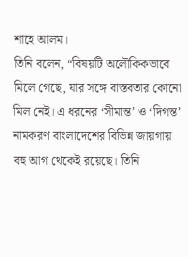শাহে আলম।
তিনি বলেন, “বিষয়টি অলৌকিকভাবে মিলে গেছে, যার সঙ্গে বাস্তবতার কোনো মিল নেই। এ ধরনের ‘সীমান্ত’ ও ‘দিগন্ত’ নামকরণ বাংলাদেশের বিভিন্ন জায়গায় বহু আগ থেকেই রয়েছে। তিনি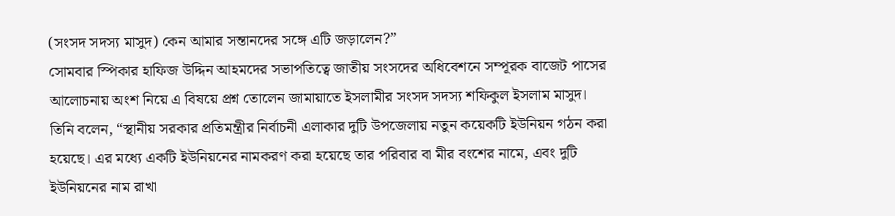(সংসদ সদস্য মাসুদ) কেন আমার সন্তানদের সঙ্গে এটি জড়ালেন?”
সোমবার স্পিকার হাফিজ উদ্দিন আহমদের সভাপতিত্বে জাতীয় সংসদের অধিবেশনে সম্পূরক বাজেট পাসের আলোচনায় অংশ নিয়ে এ বিষয়ে প্রশ্ন তোলেন জামায়াতে ইসলামীর সংসদ সদস্য শফিকুল ইসলাম মাসুদ।
তিনি বলেন, “স্থানীয় সরকার প্রতিমন্ত্রীর নির্বাচনী এলাকার দুটি উপজেলায় নতুন কয়েকটি ইউনিয়ন গঠন করা হয়েছে। এর মধ্যে একটি ইউনিয়নের নামকরণ করা হয়েছে তার পরিবার বা মীর বংশের নামে, এবং দুটি ইউনিয়নের নাম রাখা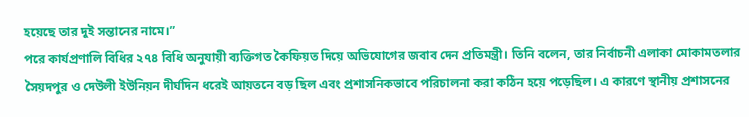হয়েছে তার দুই সন্তানের নামে।”
পরে কার্যপ্রণালি বিধির ২৭৪ বিধি অনুযায়ী ব্যক্তিগত কৈফিয়ত দিয়ে অভিযোগের জবাব দেন প্রতিমন্ত্রী। তিনি বলেন, তার নির্বাচনী এলাকা মোকামতলার সৈয়দপুর ও দেউলী ইউনিয়ন দীর্ঘদিন ধরেই আয়তনে বড় ছিল এবং প্রশাসনিকভাবে পরিচালনা করা কঠিন হয়ে পড়েছিল। এ কারণে স্থানীয় প্রশাসনের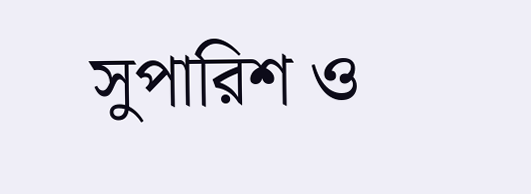সুপারিশ ও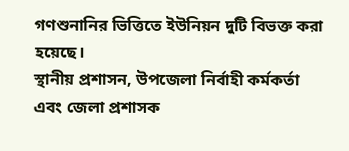গণশুনানির ভিত্তিতে ইউনিয়ন দুটি বিভক্ত করা হয়েছে।
স্থানীয় প্রশাসন, উপজেলা নির্বাহী কর্মকর্তা এবং জেলা প্রশাসক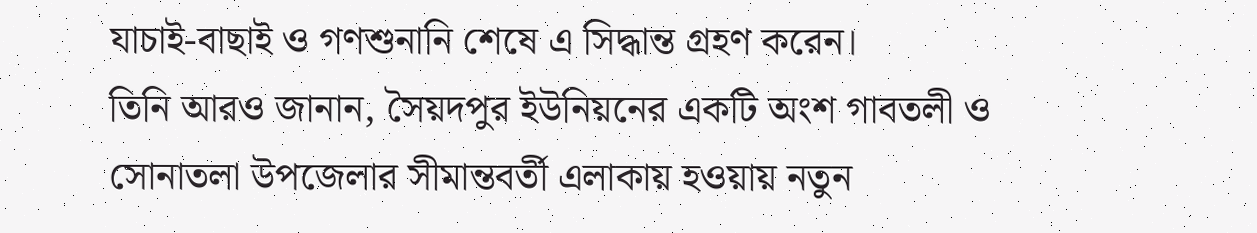যাচাই-বাছাই ও গণশুনানি শেষে এ সিদ্ধান্ত গ্রহণ করেন।
তিনি আরও জানান, সৈয়দপুর ইউনিয়নের একটি অংশ গাবতলী ও সোনাতলা উপজেলার সীমান্তবর্তী এলাকায় হওয়ায় নতুন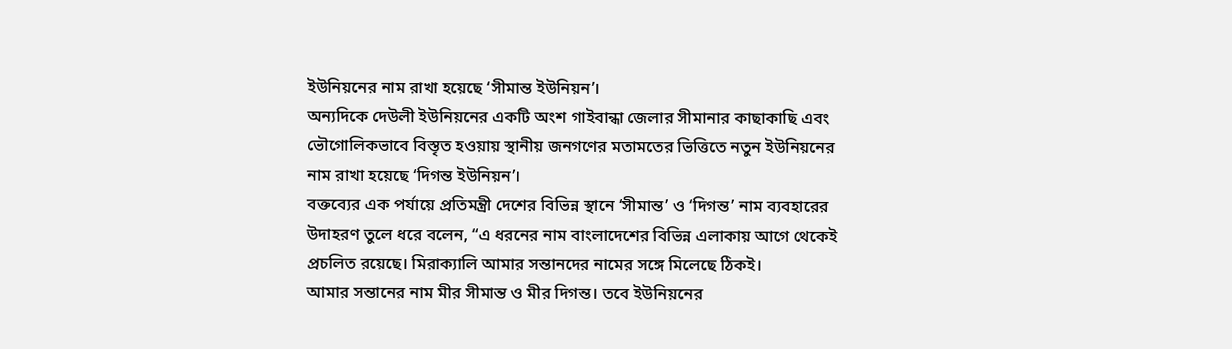ইউনিয়নের নাম রাখা হয়েছে ‘সীমান্ত ইউনিয়ন’।
অন্যদিকে দেউলী ইউনিয়নের একটি অংশ গাইবান্ধা জেলার সীমানার কাছাকাছি এবং ভৌগোলিকভাবে বিস্তৃত হওয়ায় স্থানীয় জনগণের মতামতের ভিত্তিতে নতুন ইউনিয়নের নাম রাখা হয়েছে ‘দিগন্ত ইউনিয়ন’।
বক্তব্যের এক পর্যায়ে প্রতিমন্ত্রী দেশের বিভিন্ন স্থানে ‘সীমান্ত’ ও ‘দিগন্ত’ নাম ব্যবহারের উদাহরণ তুলে ধরে বলেন, “এ ধরনের নাম বাংলাদেশের বিভিন্ন এলাকায় আগে থেকেই প্রচলিত রয়েছে। মিরাক্যালি আমার সন্তানদের নামের সঙ্গে মিলেছে ঠিকই।
আমার সন্তানের নাম মীর সীমান্ত ও মীর দিগন্ত। তবে ইউনিয়নের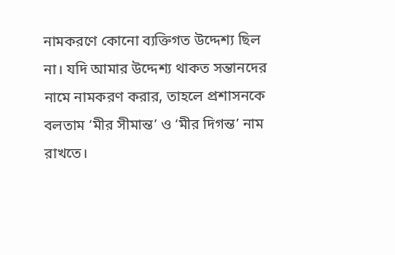নামকরণে কোনো ব্যক্তিগত উদ্দেশ্য ছিল না। যদি আমার উদ্দেশ্য থাকত সন্তানদের নামে নামকরণ করার, তাহলে প্রশাসনকে বলতাম ‘মীর সীমান্ত’ ও ‘মীর দিগন্ত’ নাম রাখতে।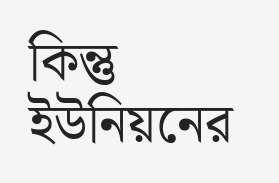কিন্তু ইউনিয়নের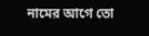নামের আগে তো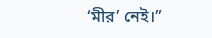‘মীর’ নেই।”